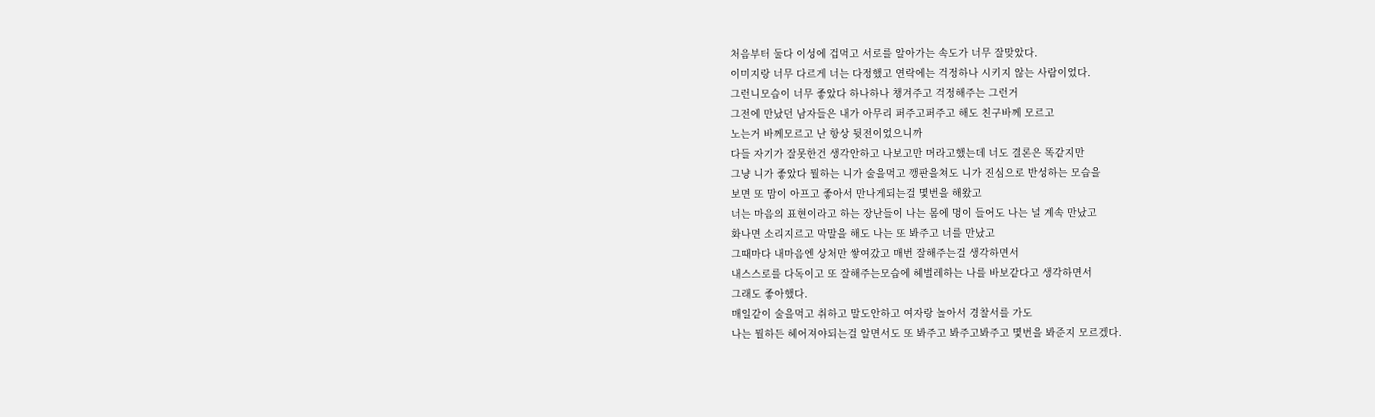처음부터 둘다 이성에 겁먹고 서로를 알아가는 속도가 너무 잘맞았다.
이미지랑 너무 다르게 너는 다정했고 연락에는 걱정하나 시키지 않는 사람이었다.
그런니모습이 너무 좋았다 하나하나 챙겨주고 걱정해주는 그런거
그전에 만났던 남자들은 내가 아무리 퍼주고퍼주고 해도 친구바께 모르고
노는거 바께모르고 난 항상 뒷전이었으니까
다들 자기가 잘못한건 생각안하고 나보고만 머라고했는데 너도 결론은 똑같지만
그냥 니가 좋았다 뭘하는 니가 술을먹고 깽판을쳐도 니가 진심으로 반성하는 모습을
보면 또 맘이 아프고 좋아서 만나게되는걸 몇번을 해왔고
너는 마음의 표현이라고 하는 장난들이 나는 몸에 멍이 들어도 나는 널 계속 만났고
화나면 소리지르고 막말을 해도 나는 또 봐주고 너를 만났고
그때마다 내마음엔 상처만 쌓여갔고 매번 잘해주는걸 생각하면서
내스스로를 다독이고 또 잘해주는모습에 헤벌레하는 나를 바보같다고 생각하면서
그래도 좋아했다.
매일같이 술을먹고 취하고 말도안하고 여자랑 놀아서 경찰서를 가도
나는 뭘하든 헤어져야되는걸 알면서도 또 봐주고 봐주고봐주고 몇번을 봐준지 모르겠다.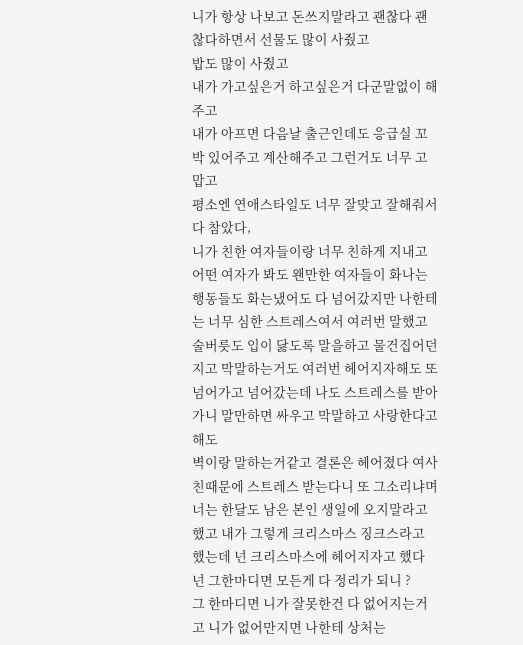니가 항상 나보고 돈쓰지말라고 괜찮다 괜찮다하면서 선물도 많이 사줬고
밥도 많이 사줬고
내가 가고싶은거 하고싶은거 다군말없이 해주고
내가 아프면 다음날 출근인데도 응급실 꼬박 있어주고 계산해주고 그런거도 너무 고맙고
평소엔 연애스타일도 너무 잘맞고 잘해줘서 다 참았다,
니가 친한 여자들이랑 너무 친하게 지내고 어떤 여자가 봐도 왠만한 여자들이 화나는
행동들도 화는냈어도 다 넘어갔지만 나한테는 너무 심한 스트레스여서 여러번 말했고
술버릇도 입이 닳도록 말을하고 물건집어던지고 막말하는거도 여러번 헤어지자해도 또 넘어가고 넘어갔는데 나도 스트레스를 받아가니 말만하면 싸우고 막말하고 사랑한다고해도
벽이랑 말하는거같고 결론은 헤어졌다 여사친때문에 스트레스 받는다니 또 그소리냐며 너는 한달도 남은 본인 생일에 오지말라고 했고 내가 그렇게 크리스마스 징크스라고 했는데 넌 크리스마스에 헤어지자고 했다
넌 그한마디면 모든게 다 정리가 되니 ?
그 한마디면 니가 잘못한건 다 없어지는거고 니가 없어만지면 나한테 상처는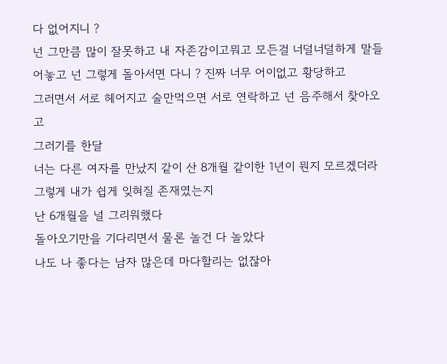다 없어지니 ?
넌 그만큼 많이 잘못하고 내 자존감이고뭐고 모든걸 너덜너덜하게 말들어놓고 넌 그렇게 돌아서면 다니 ? 진짜 너무 어이없고 황당하고
그러면서 서로 헤어지고 술만먹으면 서로 연락하고 넌 음주해서 찾아오고
그러기를 한달
너는 다른 여자를 만났지 같이 산 8개월 같이한 1년이 뭔지 모르겠더라
그렇게 내가 쉽게 잊혀질 존재였는지
난 6개월을 널 그리워했다
돌아오기만을 기다리면서 물론 놀건 다 놀았다
나도 나 좋다는 남자 많은데 마다할리는 없잖아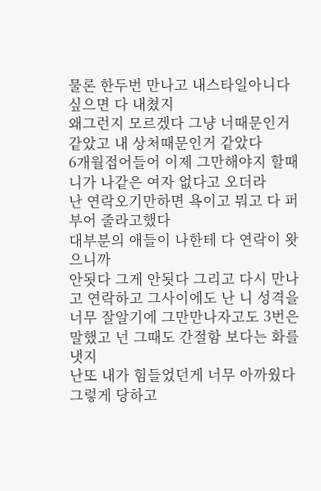물론 한두번 만나고 내스타일아니다 싶으면 다 내쳤지
왜그런지 모르겠다 그냥 너때문인거 같았고 내 상처때문인거 같았다
6개월접어들어 이제 그만해야지 할때 니가 나같은 여자 없다고 오더라
난 연락오기만하면 욕이고 뭐고 다 퍼부어 줄라고했다
대부분의 애들이 나한테 다 연락이 왓으니까
안됫다 그게 안됫다 그리고 다시 만나고 연락하고 그사이에도 난 니 성격을 너무 잘알기에 그만만나자고도 3번은 말했고 넌 그때도 간절함 보다는 화를 냇지
난또 내가 힘들었던게 너무 아까웠다
그렇게 당하고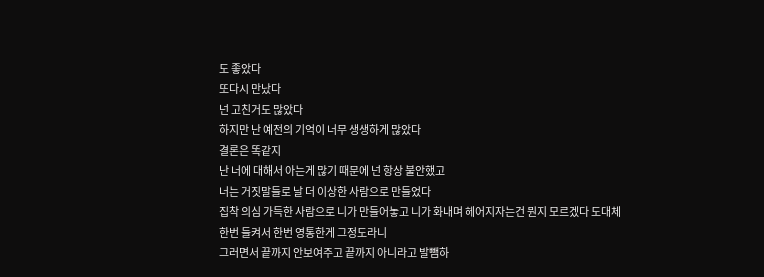도 좋았다
또다시 만났다
넌 고친거도 많았다
하지만 난 예전의 기억이 너무 생생하게 많았다
결론은 똑같지
난 너에 대해서 아는게 많기 때문에 넌 항상 불안했고
너는 거짓말들로 날 더 이상한 사람으로 만들었다
집착 의심 가득한 사람으로 니가 만들어놓고 니가 화내며 헤어지자는건 뭔지 모르겠다 도대체
한번 들켜서 한번 영통한게 그정도라니
그러면서 끝까지 안보여주고 끝까지 아니라고 발뺌하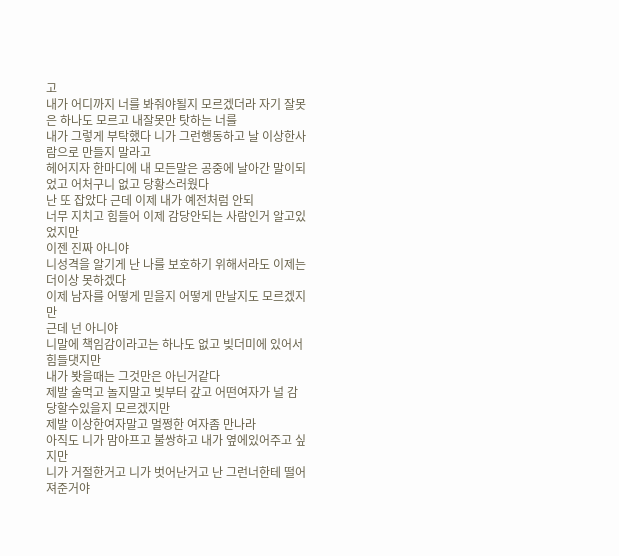고
내가 어디까지 너를 봐줘야될지 모르겠더라 자기 잘못은 하나도 모르고 내잘못만 탓하는 너를
내가 그렇게 부탁했다 니가 그런행동하고 날 이상한사람으로 만들지 말라고
헤어지자 한마디에 내 모든말은 공중에 날아간 말이되었고 어처구니 없고 당황스러웠다
난 또 잡았다 근데 이제 내가 예전처럼 안되
너무 지치고 힘들어 이제 감당안되는 사람인거 알고있었지만
이젠 진짜 아니야
니성격을 알기게 난 나를 보호하기 위해서라도 이제는 더이상 못하겠다
이제 남자를 어떻게 믿을지 어떻게 만날지도 모르겠지만
근데 넌 아니야
니말에 책임감이라고는 하나도 없고 빚더미에 있어서 힘들댓지만
내가 봣을때는 그것만은 아닌거같다
제발 술먹고 놀지말고 빚부터 갚고 어떤여자가 널 감당할수있을지 모르겠지만
제발 이상한여자말고 멀쩡한 여자좀 만나라
아직도 니가 맘아프고 불쌍하고 내가 옆에있어주고 싶지만
니가 거절한거고 니가 벗어난거고 난 그런너한테 떨어져준거야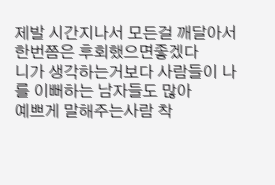제발 시간지나서 모든걸 깨달아서 한번쯤은 후회했으면좋겠다
니가 생각하는거보다 사람들이 나를 이뻐하는 남자들도 많아
예쁘게 말해주는사람 착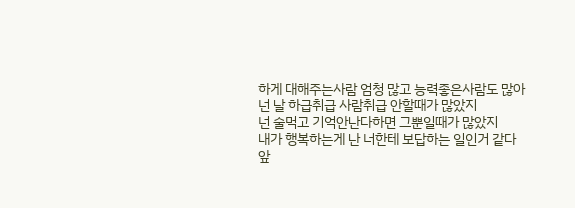하게 대해주는사람 엄청 많고 능력좋은사람도 많아
넌 날 하급취급 사람취급 안할때가 많았지
넌 술먹고 기억안난다하면 그뿐일때가 많았지
내가 행복하는게 난 너한테 보답하는 일인거 같다
앞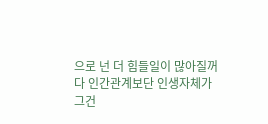으로 넌 더 힘들일이 많아질꺼다 인간관계보단 인생자체가
그건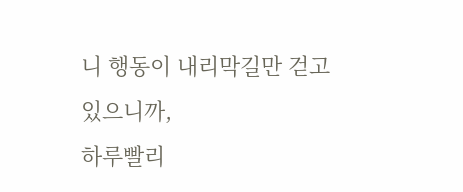니 행동이 내리막길만 걷고있으니까,
하루빨리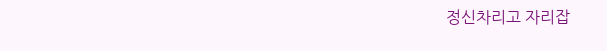정신차리고 자리잡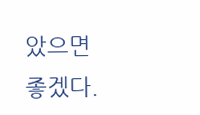았으면 좋겠다.